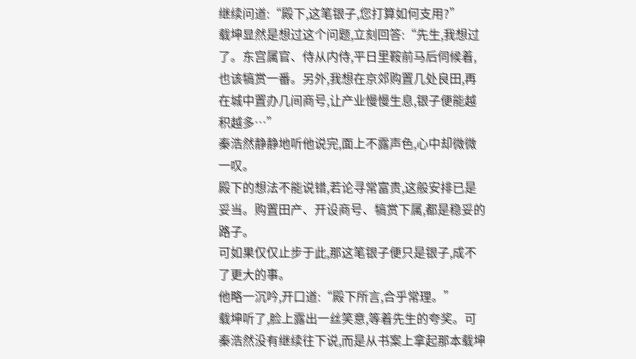继续问道:“殿下,这笔银子,您打算如何支用?”
载坤显然是想过这个问题,立刻回答:“先生,我想过了。东宫属官、侍从内侍,平日里鞍前马后伺候着,也该犒赏一番。另外,我想在京郊购置几处良田,再在城中置办几间商号,让产业慢慢生息,银子便能越积越多…”
秦浩然静静地听他说完,面上不露声色,心中却微微一叹。
殿下的想法不能说错,若论寻常富贵,这般安排已是妥当。购置田产、开设商号、犒赏下属,都是稳妥的路子。
可如果仅仅止步于此,那这笔银子便只是银子,成不了更大的事。
他略一沉吟,开口道:“殿下所言,合乎常理。”
载坤听了,脸上露出一丝笑意,等着先生的夸奖。可秦浩然没有继续往下说,而是从书案上拿起那本载坤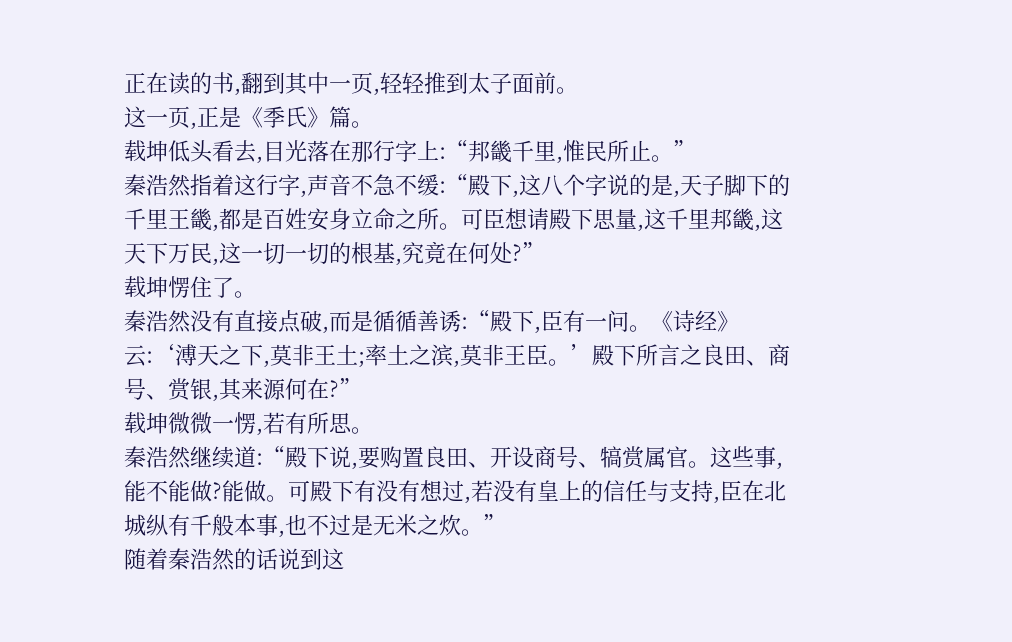正在读的书,翻到其中一页,轻轻推到太子面前。
这一页,正是《季氏》篇。
载坤低头看去,目光落在那行字上:“邦畿千里,惟民所止。”
秦浩然指着这行字,声音不急不缓:“殿下,这八个字说的是,天子脚下的千里王畿,都是百姓安身立命之所。可臣想请殿下思量,这千里邦畿,这天下万民,这一切一切的根基,究竟在何处?”
载坤愣住了。
秦浩然没有直接点破,而是循循善诱:“殿下,臣有一问。《诗经》云:‘溥天之下,莫非王土;率土之滨,莫非王臣。’殿下所言之良田、商号、赏银,其来源何在?”
载坤微微一愣,若有所思。
秦浩然继续道:“殿下说,要购置良田、开设商号、犒赏属官。这些事,能不能做?能做。可殿下有没有想过,若没有皇上的信任与支持,臣在北城纵有千般本事,也不过是无米之炊。”
随着秦浩然的话说到这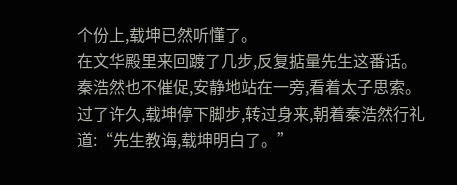个份上,载坤已然听懂了。
在文华殿里来回踱了几步,反复掂量先生这番话。
秦浩然也不催促,安静地站在一旁,看着太子思索。
过了许久,载坤停下脚步,转过身来,朝着秦浩然行礼道:“先生教诲,载坤明白了。”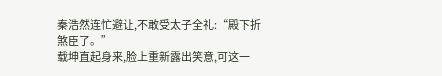秦浩然连忙避让,不敢受太子全礼:“殿下折煞臣了。”
载坤直起身来,脸上重新露出笑意,可这一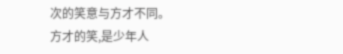次的笑意与方才不同。
方才的笑,是少年人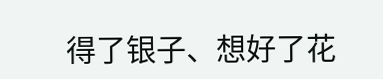得了银子、想好了花